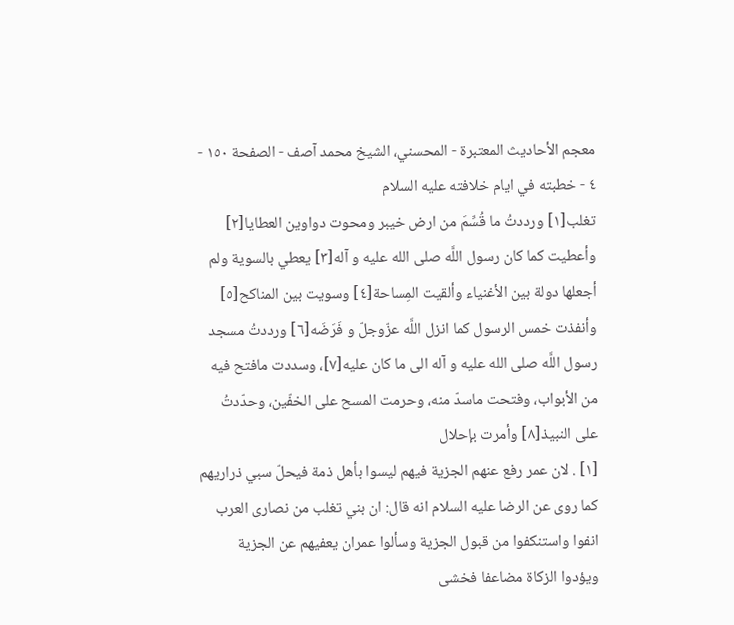معجم الأحاديث المعتبرة - المحسني، الشيخ محمد آصف - الصفحة ١٥٠ - ٤ - خطبته في ايام خلافته عليه السلام
تغلب[١] ورددتُ ما قُسِّمَ من ارض خيبر ومحوت دواوين العطايا[٢] وأعطيت كما كان رسول اللَّه صلى الله عليه و آله[٣] يعطي بالسوية ولم أجعلها دولة بين الأغنياء وألقيت المِساحة[٤] وسويت بين المناكح[٥] وأنفذت خمس الرسول كما انزل اللَّه عزّوجلّ و فَرَضَه[٦] ورددتُ مسجد رسول اللَّه صلى الله عليه و آله الى ما كان عليه[٧]، وسددت مافتح فيه من الأبواب، وفتحت ماسدّ منه، وحرمت المسح على الخفّين، وحدّدتُ على النبيذ[٨] وأمرت بإحلال
[١] . لان عمر رفع عنهم الجزية فيهم ليسوا بأهل ذمة فيحلّ سبي ذراريهم كما روى عن الرضا عليه السلام انه قال: ان بني تغلب من نصارى العرب انفوا واستنكفوا من قبول الجزية وسألوا عمران يعفيهم عن الجزية ويؤدوا الزكاة مضاعفا فخشى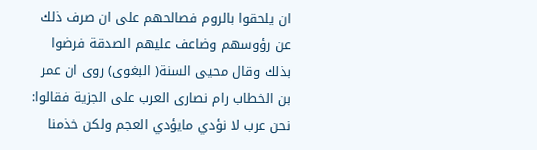ان يلحقوا بالروم فصالحهم على ان صرف ذلك عن رؤوسهم وضاعف عليهم الصدقة فرضوا بذلك وقال محيى السنة( البغوى) روى ان عمر بن الخطاب رام نصارى العرب على الجزية فقالوا: نحن عرب لا نؤدي مايؤدي العجم ولكن خذمنا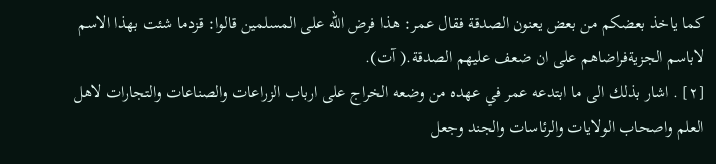كما ياخذ بعضكم من بعض يعنون الصدقة فقال عمر: هذا فرض اللّه على المسلمين قالوا: قزدما شئت بهذا الاسم لاباسم الجزيةفراضاهم على ان ضعف عليهم الصدقة.( آت).
[٢] . اشار بذلك الى ما ابتدعه عمر في عهده من وضعه الخراج على ارباب الزراعات والصناعات والتجارات لاهل العلم واصحاب الولايات والرئاسات والجند وجعل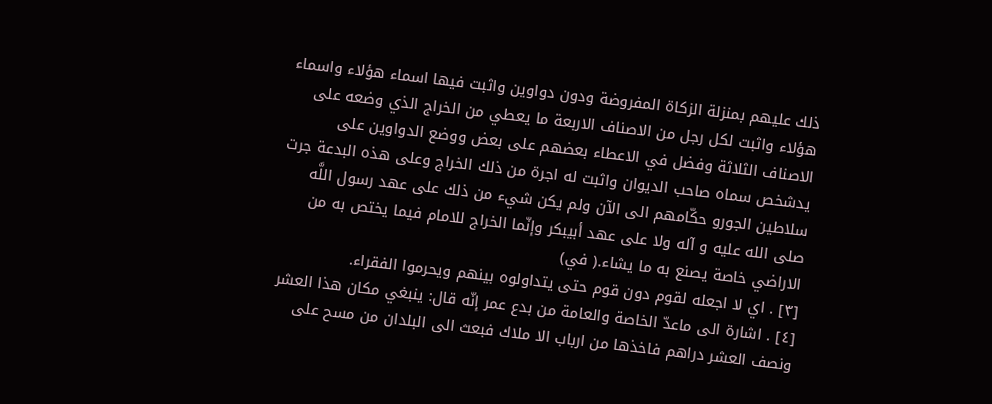ذلك عليهم بمنزلة الزكاة المفروضة ودون دواوين واثبت فيها اسماء هؤلاء واسماء هؤلاء واثبت لكل رجل من الاصناف الاربعة ما يعطي من الخراج الذي وضعه على الاصناف الثلاثة وفضل في الاعطاء بعضهم على بعض ووضع الدواوين على يدشخص سماه صاحب الديوان واثبت له اجرة من ذلك الخراج وعلى هذه البدعة جرت سلاطين الجورو حكّامهم الى الآن ولم يكن شيء من ذلك على عهد رسول اللَّه صلى الله عليه و آله ولا على عهد أبيبكر وإنّما الخراج للامام فيما يختص به من الاراضي خاصة يصنع به ما يشاء.( في)
[٣] . اي لا اجعله لقوم دون قوم حتى يتداولوه بينهم ويحرموا الفقراء.
[٤] . اشارة الى ماعدّ الخاصة والعامة من بدع عمر إنّه قال: ينبغي مكان هذا العشر ونصف العشر دراهم فاخذها من ارباب الا ملاك فبعث الى البلدان من مسح على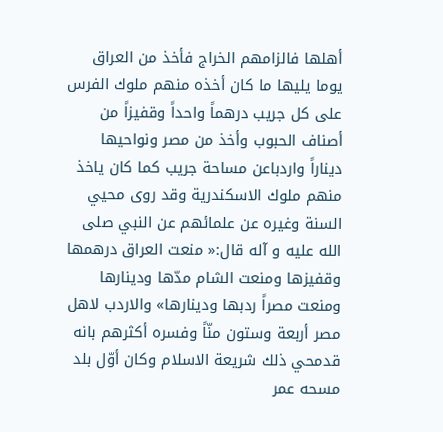أهلها فالزامهم الخراج فأخذ من العراق يوما يليها ما كان أخذه منهم ملوك الفرس على كل جريب درهماً واحداً وقفيزاً من أصناف الحبوب وأخذ من مصر ونواحيها ديناراً واردباعن مساحة جريب كما كان ياخذ منهم ملوك الاسكندرية وقد روى محيي السنة وغيره عن علمائهم عن النبي صلى الله عليه و آله قال:« منعت العراق درهمها وقفيزها ومنعت الشام مدّها ودينارها ومنعت مصراً ردبها ودينارها» والاردب لاهل مصر أربعة وستون منّاً وفسره أكثرهم بانه قدمحي ذلك شريعة الاسلام وكان أوّل بلد مسحه عمر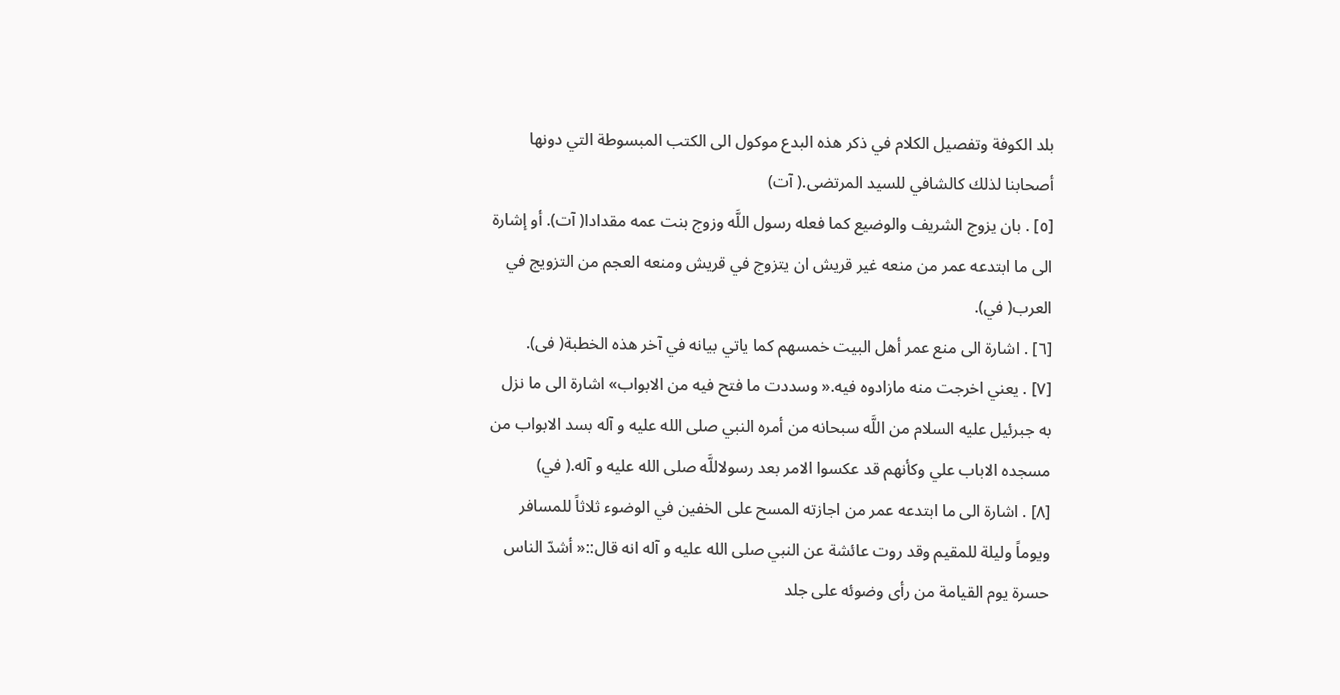بلد الكوفة وتفصيل الكلام في ذكر هذه البدع موكول الى الكتب المبسوطة التي دونها أصحابنا لذلك كالشافي للسيد المرتضى.( آت)
[٥] . بان يزوج الشريف والوضيع كما فعله رسول اللَّه وزوج بنت عمه مقدادا( آت). أو إشارة الى ما ابتدعه عمر من منعه غير قريش ان يتزوج في قريش ومنعه العجم من التزويج في العرب( في).
[٦] . اشارة الى منع عمر أهل البيت خمسهم كما ياتي بيانه في آخر هذه الخطبة( فى).
[٧] . يعني اخرجت منه مازادوه فيه.« وسددت ما فتح فيه من الابواب» اشارة الى ما نزل به جبرئيل عليه السلام من اللَّه سبحانه من أمره النبي صلى الله عليه و آله بسد الابواب من مسجده الاباب علي وكأنهم قد عكسوا الامر بعد رسولاللَّه صلى الله عليه و آله.( في)
[٨] . اشارة الى ما ابتدعه عمر من اجازته المسح على الخفين في الوضوء ثلاثاً للمسافر ويوماً وليلة للمقيم وقد روت عائشة عن النبي صلى الله عليه و آله انه قال::« أشدّ الناس حسرة يوم القيامة من رأى وضوئه على جلد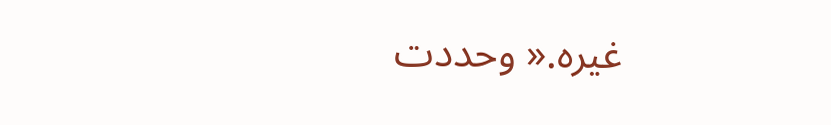غيره.« وحددت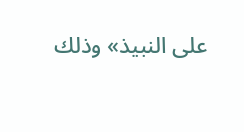على النبيذ» وذلك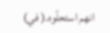انهم استحلّوه.( في)